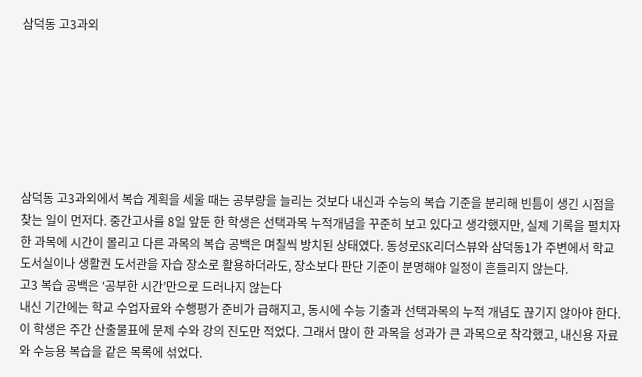삼덕동 고3과외







삼덕동 고3과외에서 복습 계획을 세울 때는 공부량을 늘리는 것보다 내신과 수능의 복습 기준을 분리해 빈틈이 생긴 시점을 찾는 일이 먼저다. 중간고사를 8일 앞둔 한 학생은 선택과목 누적개념을 꾸준히 보고 있다고 생각했지만, 실제 기록을 펼치자 한 과목에 시간이 몰리고 다른 과목의 복습 공백은 며칠씩 방치된 상태였다. 동성로SK리더스뷰와 삼덕동1가 주변에서 학교 도서실이나 생활권 도서관을 자습 장소로 활용하더라도, 장소보다 판단 기준이 분명해야 일정이 흔들리지 않는다.
고3 복습 공백은 ‘공부한 시간’만으로 드러나지 않는다
내신 기간에는 학교 수업자료와 수행평가 준비가 급해지고, 동시에 수능 기출과 선택과목의 누적 개념도 끊기지 않아야 한다. 이 학생은 주간 산출물표에 문제 수와 강의 진도만 적었다. 그래서 많이 한 과목을 성과가 큰 과목으로 착각했고, 내신용 자료와 수능용 복습을 같은 목록에 섞었다.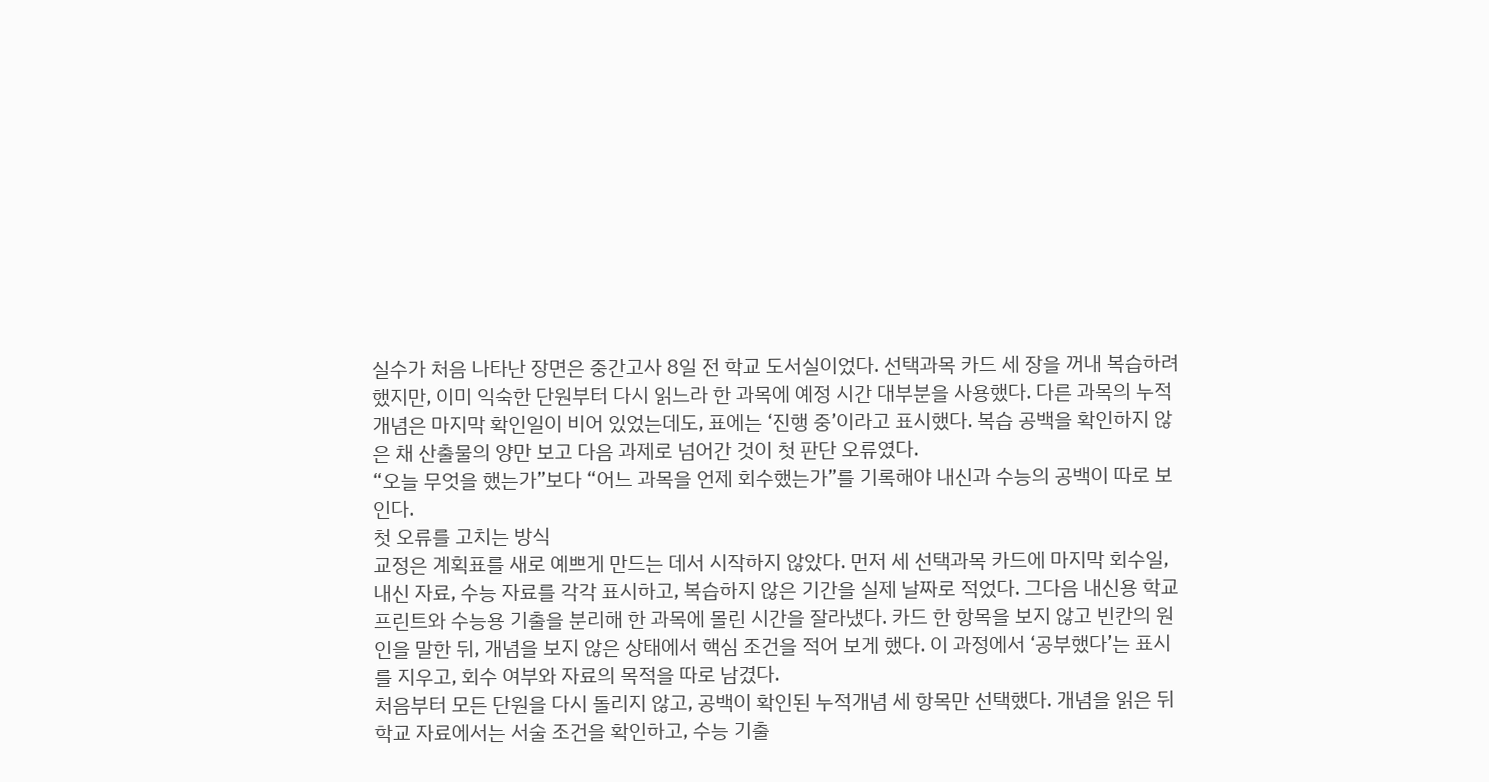실수가 처음 나타난 장면은 중간고사 8일 전 학교 도서실이었다. 선택과목 카드 세 장을 꺼내 복습하려 했지만, 이미 익숙한 단원부터 다시 읽느라 한 과목에 예정 시간 대부분을 사용했다. 다른 과목의 누적개념은 마지막 확인일이 비어 있었는데도, 표에는 ‘진행 중’이라고 표시했다. 복습 공백을 확인하지 않은 채 산출물의 양만 보고 다음 과제로 넘어간 것이 첫 판단 오류였다.
“오늘 무엇을 했는가”보다 “어느 과목을 언제 회수했는가”를 기록해야 내신과 수능의 공백이 따로 보인다.
첫 오류를 고치는 방식
교정은 계획표를 새로 예쁘게 만드는 데서 시작하지 않았다. 먼저 세 선택과목 카드에 마지막 회수일, 내신 자료, 수능 자료를 각각 표시하고, 복습하지 않은 기간을 실제 날짜로 적었다. 그다음 내신용 학교 프린트와 수능용 기출을 분리해 한 과목에 몰린 시간을 잘라냈다. 카드 한 항목을 보지 않고 빈칸의 원인을 말한 뒤, 개념을 보지 않은 상태에서 핵심 조건을 적어 보게 했다. 이 과정에서 ‘공부했다’는 표시를 지우고, 회수 여부와 자료의 목적을 따로 남겼다.
처음부터 모든 단원을 다시 돌리지 않고, 공백이 확인된 누적개념 세 항목만 선택했다. 개념을 읽은 뒤 학교 자료에서는 서술 조건을 확인하고, 수능 기출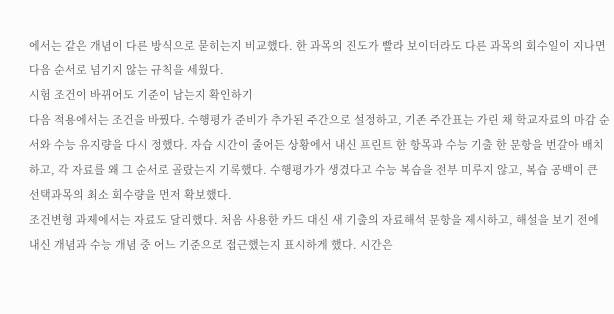에서는 같은 개념이 다른 방식으로 묻히는지 비교했다. 한 과목의 진도가 빨라 보이더라도 다른 과목의 회수일이 지나면 다음 순서로 넘기지 않는 규칙을 세웠다.
시험 조건이 바뀌어도 기준이 남는지 확인하기
다음 적용에서는 조건을 바꿨다. 수행평가 준비가 추가된 주간으로 설정하고, 기존 주간표는 가린 채 학교자료의 마감 순서와 수능 유지량을 다시 정했다. 자습 시간이 줄어든 상황에서 내신 프린트 한 항목과 수능 기출 한 문항을 번갈아 배치하고, 각 자료를 왜 그 순서로 골랐는지 기록했다. 수행평가가 생겼다고 수능 복습을 전부 미루지 않고, 복습 공백이 큰 선택과목의 최소 회수량을 먼저 확보했다.
조건변형 과제에서는 자료도 달리했다. 처음 사용한 카드 대신 새 기출의 자료해석 문항을 제시하고, 해설을 보기 전에 내신 개념과 수능 개념 중 어느 기준으로 접근했는지 표시하게 했다. 시간은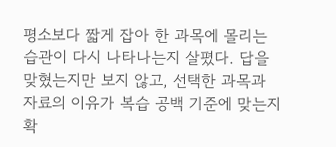평소보다 짧게 잡아 한 과목에 몰리는 습관이 다시 나타나는지 살폈다. 답을 맞혔는지만 보지 않고, 선택한 과목과 자료의 이유가 복습 공백 기준에 맞는지 확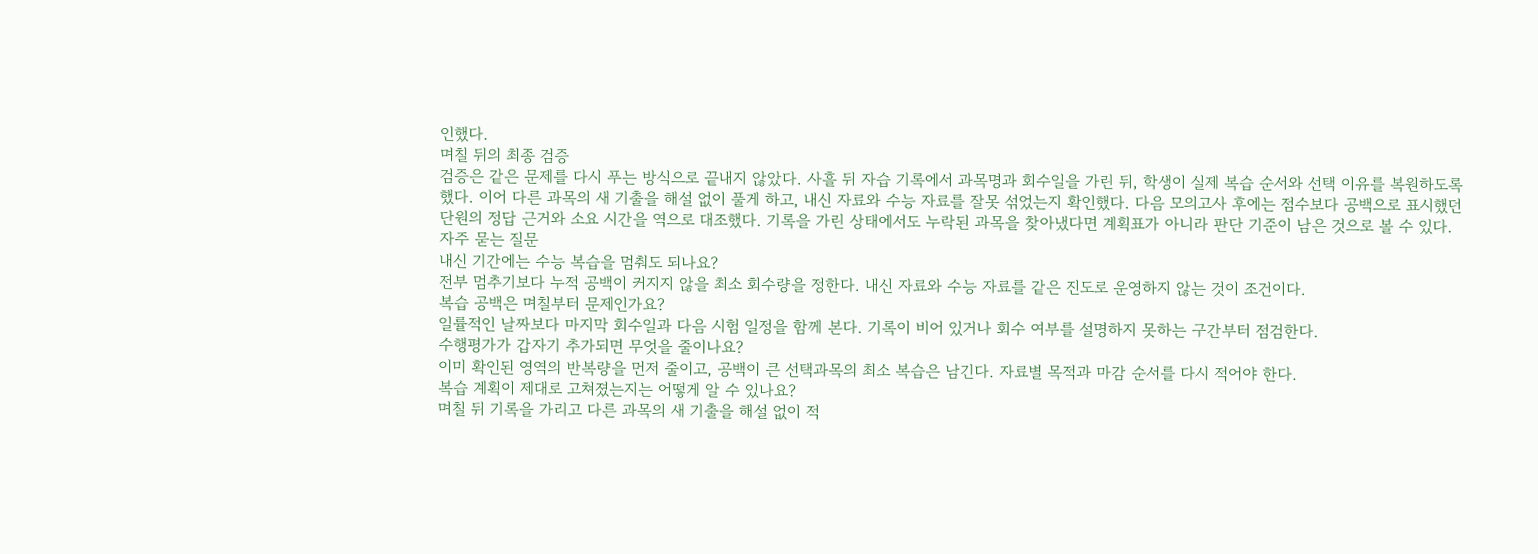인했다.
며칠 뒤의 최종 검증
검증은 같은 문제를 다시 푸는 방식으로 끝내지 않았다. 사흘 뒤 자습 기록에서 과목명과 회수일을 가린 뒤, 학생이 실제 복습 순서와 선택 이유를 복원하도록 했다. 이어 다른 과목의 새 기출을 해설 없이 풀게 하고, 내신 자료와 수능 자료를 잘못 섞었는지 확인했다. 다음 모의고사 후에는 점수보다 공백으로 표시했던 단원의 정답 근거와 소요 시간을 역으로 대조했다. 기록을 가린 상태에서도 누락된 과목을 찾아냈다면 계획표가 아니라 판단 기준이 남은 것으로 볼 수 있다.
자주 묻는 질문
내신 기간에는 수능 복습을 멈춰도 되나요?
전부 멈추기보다 누적 공백이 커지지 않을 최소 회수량을 정한다. 내신 자료와 수능 자료를 같은 진도로 운영하지 않는 것이 조건이다.
복습 공백은 며칠부터 문제인가요?
일률적인 날짜보다 마지막 회수일과 다음 시험 일정을 함께 본다. 기록이 비어 있거나 회수 여부를 설명하지 못하는 구간부터 점검한다.
수행평가가 갑자기 추가되면 무엇을 줄이나요?
이미 확인된 영역의 반복량을 먼저 줄이고, 공백이 큰 선택과목의 최소 복습은 남긴다. 자료별 목적과 마감 순서를 다시 적어야 한다.
복습 계획이 제대로 고쳐졌는지는 어떻게 알 수 있나요?
며칠 뒤 기록을 가리고 다른 과목의 새 기출을 해설 없이 적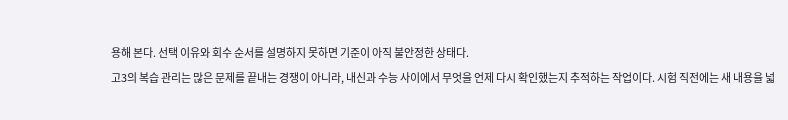용해 본다. 선택 이유와 회수 순서를 설명하지 못하면 기준이 아직 불안정한 상태다.
고3의 복습 관리는 많은 문제를 끝내는 경쟁이 아니라, 내신과 수능 사이에서 무엇을 언제 다시 확인했는지 추적하는 작업이다. 시험 직전에는 새 내용을 넓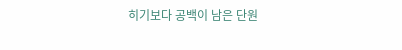히기보다 공백이 남은 단원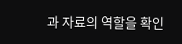과 자료의 역할을 확인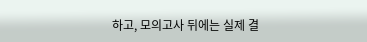하고, 모의고사 뒤에는 실제 결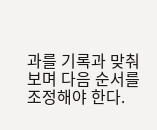과를 기록과 맞춰 보며 다음 순서를 조정해야 한다.